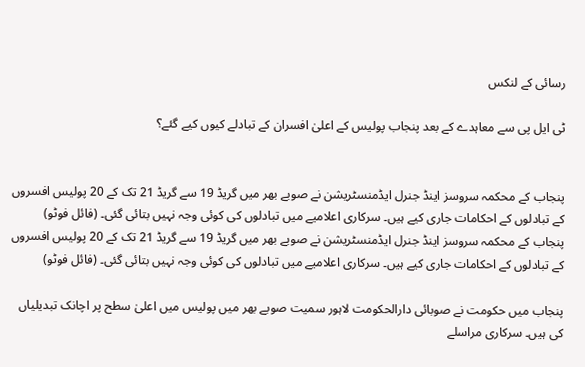رسائی کے لنکس

ٹی ایل پی سے معاہدے کے بعد پنجاب پولیس کے اعلیٰ افسران کے تبادلے کیوں کیے گئے؟


پنجاب کے محکمہ سروسز اینڈ جنرل ایڈمنسٹریشن نے صوبے بھر میں گریڈ 19 سے گریڈ 21 تک کے 20 پولیس افسروں کے تبادلوں کے احکامات جاری کیے ہیں۔ سرکاری اعلامیے میں تبادلوں کی کوئی وجہ نہیں بتائی گئی۔ (فائل فوٹو)
پنجاب کے محکمہ سروسز اینڈ جنرل ایڈمنسٹریشن نے صوبے بھر میں گریڈ 19 سے گریڈ 21 تک کے 20 پولیس افسروں کے تبادلوں کے احکامات جاری کیے ہیں۔ سرکاری اعلامیے میں تبادلوں کی کوئی وجہ نہیں بتائی گئی۔ (فائل فوٹو)

پنجاب میں حکومت نے صوبائی دارالحکومت لاہور سمیت صوبے بھر میں پولیس میں اعلیٰ سطح پر اچانک تبدیلیاں کی ہیں۔ سرکاری مراسلے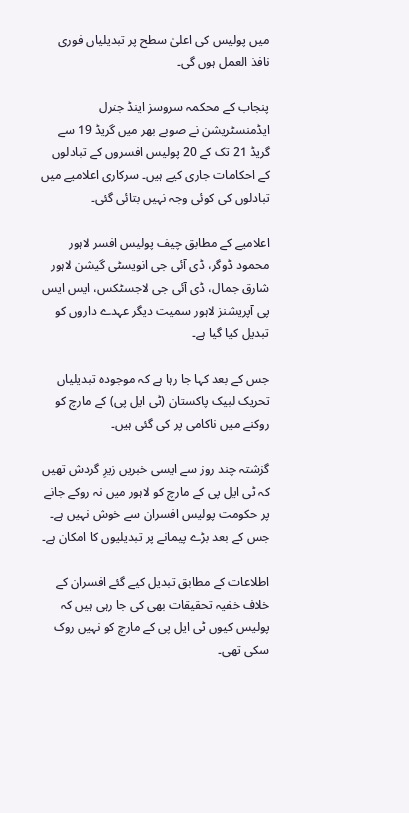میں پولیس کی اعلیٰ سطح پر تبدیلیاں فوری نافذ العمل ہوں گی۔

پنجاب کے محکمہ سروسز اینڈ جنرل ایڈمنسٹریشن نے صوبے بھر میں گریڈ 19 سے گریڈ 21 تک کے 20 پولیس افسروں کے تبادلوں کے احکامات جاری کیے ہیں۔ سرکاری اعلامیے میں تبادلوں کی کوئی وجہ نہیں بتائی گئی۔

اعلامیے کے مطابق چیف پولیس افسر لاہور محمود ڈوگر، ڈی آئی جی انویسٹی گیشن لاہور شارق جمال، ڈی آئی جی لاجسٹکس، ایس ایس پی آپریشنز لاہور سمیت دیگر عہدے داروں کو تبدیل کیا گیا ہے۔

جس کے بعد کہا جا رہا ہے کہ موجودہ تبدیلیاں تحریک لبیک پاکستان (ٹی ایل پی) کے مارچ کو روکنے میں ناکامی پر کی گئی ہیں۔

گزشتہ چند روز سے ایسی خبریں زیرِ گردش تھیں کہ ٹی ایل پی کے مارچ کو لاہور میں نہ روکے جانے پر حکومت پولیس افسران سے خوش نہیں ہے۔ جس کے بعد بڑے پیمانے پر تبدیلیوں کا امکان ہے۔

اطلاعات کے مطابق تبدیل کیے گئے افسران کے خلاف خفیہ تحقیقات بھی کی جا رہی ہیں کہ پولیس کیوں ٹی ایل پی کے مارچ کو نہیں روک سکی تھی۔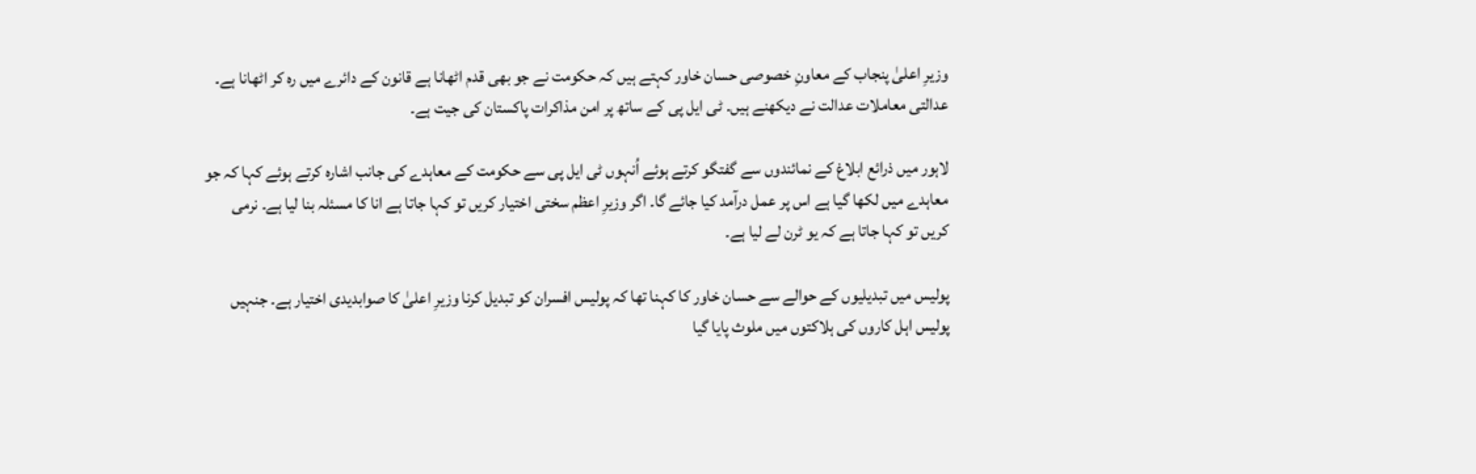وزیرِ اعلیٰ پنجاب کے معاونِ خصوصی حسان خاور کہتے ہیں کہ حکومت نے جو بھی قدم اٹھانا ہے قانون کے دائرے میں رہ کر اٹھانا ہے۔ عدالتی معاملات عدالت نے دیکھنے ہیں۔ ٹی ایل پی کے ساتھ پر امن مذاکرات پاکستان کی جیت ہے۔

لاہور میں ذرائع ابلاغ کے نمائندوں سے گفتگو کرتے ہوئے اُنہوں ٹی ایل پی سے حکومت کے معاہدے کی جانب اشارہ کرتے ہوئے کہا کہ جو معاہدے میں لکھا گیا ہے اس پر عمل درآمد کیا جائے گا۔ اگر وزیرِ اعظم سختی اختیار کریں تو کہا جاتا ہے انا کا مسئلہ بنا لیا ہے۔ نرمی کریں تو کہا جاتا ہے کہ یو ٹرن لے لیا ہے۔

پولیس میں تبدیلیوں کے حوالے سے حسان خاور کا کہنا تھا کہ پولیس افسران کو تبدیل کرنا وزیرِ اعلیٰ کا صوابدیدی اختیار ہے۔ جنہیں پولیس اہل کاروں کی ہلاکتوں میں ملوث پایا گیا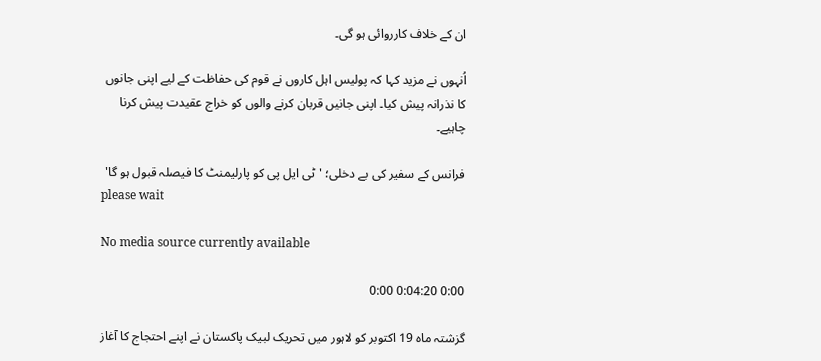ان کے خلاف کارروائی ہو گی۔

اُنہوں نے مزید کہا کہ پولیس اہل کاروں نے قوم کی حفاظت کے لیے اپنی جانوں کا نذرانہ پیش کیا۔ اپنی جانیں قربان کرنے والوں کو خراج عقیدت پیش کرنا چاہیے۔

فرانس کے سفیر کی بے دخلی؛ 'ٹی ایل پی کو پارلیمنٹ کا فیصلہ قبول ہو گا'
please wait

No media source currently available

0:00 0:04:20 0:00

گزشتہ ماہ 19 اکتوبر کو لاہور میں تحریک لبیک پاکستان نے اپنے احتجاج کا آغاز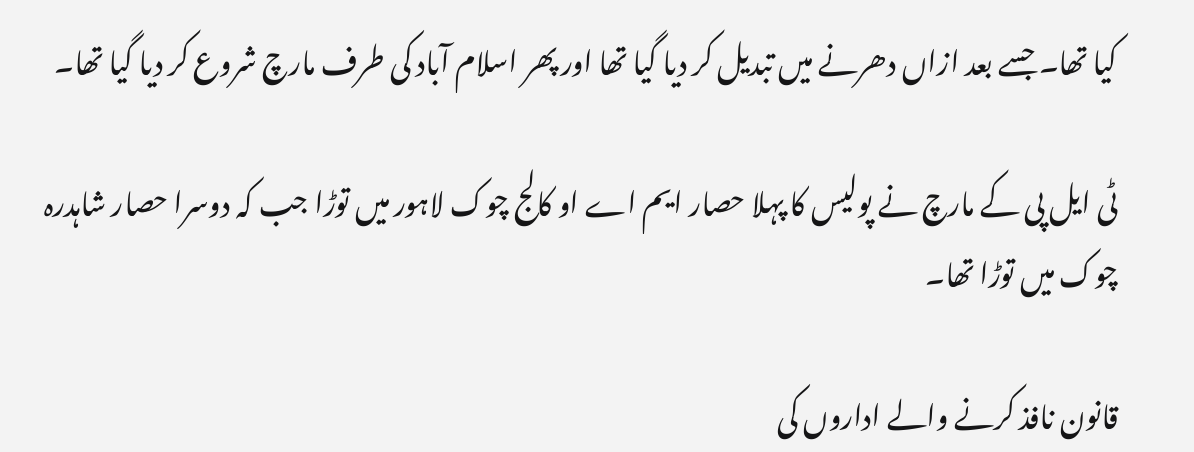کیا تھا۔ جسے بعد ازاں دھرنے میں تبدیل کر دیا گیا تھا اور پھر اسلام آباد کی طرف مارچ شروع کر دیا گیا تھا۔

ٹی ایل پی کے مارچ نے پولیس کا پہلا حصار ایم اے او کالج چوک لاہور میں توڑا جب کہ دوسرا حصار شاہدرہ چوک میں توڑا تھا۔

قانون نافذ کرنے والے اداروں کی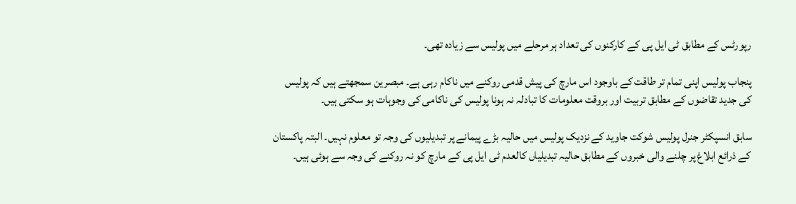رپورٹس کے مطابق ٹی ایل پی کے کارکنوں کی تعداد ہر مرحلے میں پولیس سے زیادہ تھی۔

پنجاب پولیس اپنی تمام تر طاقت کے باوجود اس مارچ کی پیش قدمی روکنے میں ناکام رہی ہے۔ مبصرین سمجھتے ہیں کہ پولیس کی جدید تقاضوں کے مطابق تربیت اور بروقت معلومات کا تبادلہ نہ ہونا پولیس کی ناکامی کی وجوہات ہو سکتی ہیں۔

سابق انسپکٹر جنرل پولیس شوکت جاوید کے نزدیک پولیس میں حالیہ بڑے پیمانے پر تبدیلیوں کی وجہ تو معلوم نہیں۔ البتہ پاکستان کے ذرائع ابلاغ پر چلنے والی خبروں کے مطابق حالیہ تبدیلیاں کالعدم ٹی ایل پی کے مارچ کو نہ روکنے کی وجہ سے ہوئی ہیں۔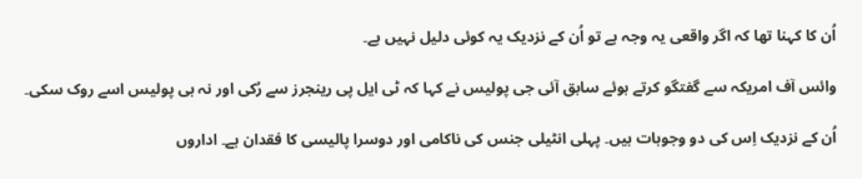اُن کا کہنا تھا کہ اگر واقعی یہ وجہ ہے تو اُن کے نزدیک یہ کوئی دلیل نہیں ہے۔

وائس آف امریکہ سے گفتگو کرتے ہوئے سابق آئی جی پولیس نے کہا کہ ٹی ایل پی رینجرز سے رُکی اور نہ ہی پولیس اسے روک سکی۔

اُن کے نزدیک اِس کی دو وجوہات ہیں۔ پہلی انٹیلی جنس کی ناکامی اور دوسرا پالیسی کا فقدان ہے۔ اداروں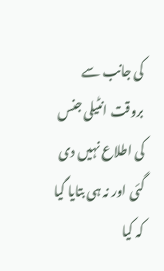کی جانب سے بروقت انٹیلی جنس کی اطلاع نہیں دی گئی اور نہ ہی بتایا گیا کہ کیا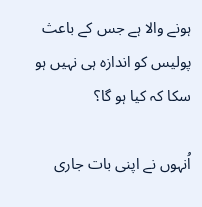ہونے والا ہے جس کے باعث پولیس کو اندازہ ہی نہیں ہو سکا کہ کیا ہو گا؟

اُنہوں نے اپنی بات جاری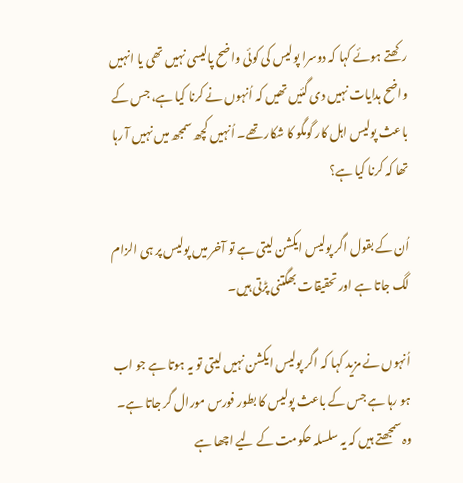رکھتے ہوئے کہا کہ دوسرا پولیس کی کوئی واضح پالیسی نہیں تھی یا انہیں واضح ہدایات نہیں دی گئیں تھیں کہ اُنہوں نے کرنا کیا ہے، جس کے باعث پولیس اہل کار گومگو کا شکار تھے۔ اُنہیں کچھ سمجھ میں نہیں آ رہا تھا کہ کرنا کیا ہے؟

اُن کے بقول اگر پولیس ایکشن لیتی ہے تو آخر میں پولیس پر ہی الزام لگ جاتا ہے اور تحقیقات بھگتنی پڑتی ہیں۔

اُنہوں نے مزید کہا کہ اگر پولیس ایکشن نہیں لیتی تو یہ ہوتا ہے جو اب ہو رہا ہے جس کے باعث پولیس کا بطور فورس مورال گر جاتا ہے۔ وہ سمجھتے ہیں کہ یہ سلسلہ حکومت کے لیے اچھا ہے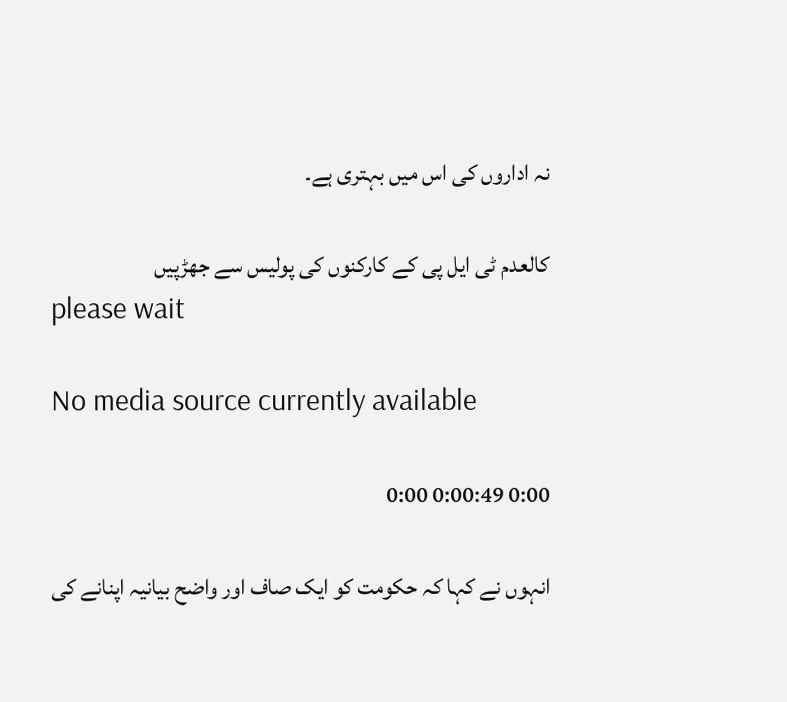نہ اداروں کی اس میں بہتری ہے۔

کالعدم ٹی ایل پی کے کارکنوں کی پولیس سے جھڑپیں
please wait

No media source currently available

0:00 0:00:49 0:00

انہوں نے کہا کہ حکومت کو ایک صاف اور واضح بیانیہ اپنانے کی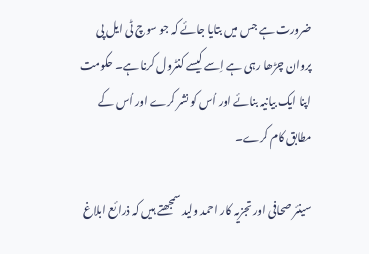ضرورت ہے جس میں بتایا جائے کہ جو سوچ ٹی ایل پی پروان چڑھا رہی ہے اِسے کیسے کنٹرول کرنا ہے۔ حکومت اپنا ایک بیانیہ بنائے اور اُس کو نشر کرے اور اُس کے مطابق کام کرے۔

سینئر صحافی اور تجزیہ کار احمد ولید سمجھتے ہیں کہ ذرائع ابلاغ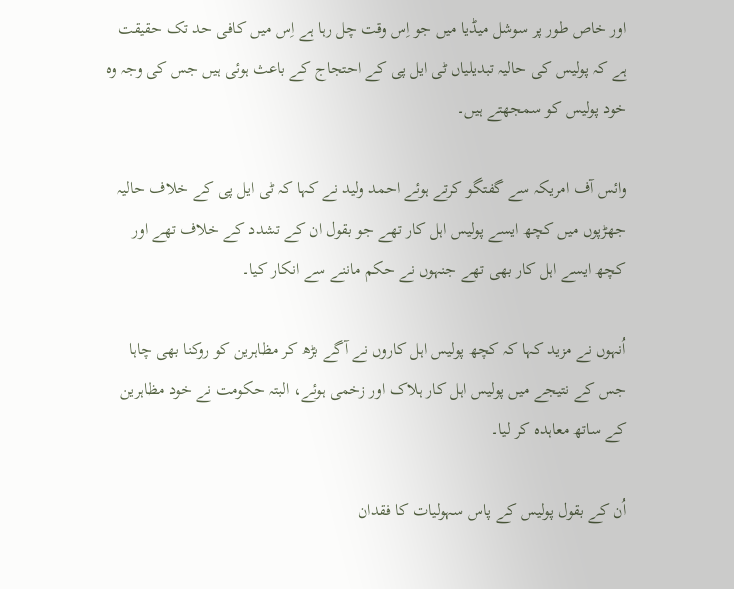اور خاص طور پر سوشل میڈیا میں جو اِس وقت چل رہا ہے اِس میں کافی حد تک حقیقت ہے کہ پولیس کی حالیہ تبدیلیاں ٹی ایل پی کے احتجاج کے باعث ہوئی ہیں جس کی وجہ وہ خود پولیس کو سمجھتے ہیں۔

وائس آف امریکہ سے گفتگو کرتے ہوئے احمد ولید نے کہا کہ ٹی ایل پی کے خلاف حالیہ جھڑپوں میں کچھ ایسے پولیس اہل کار تھے جو بقول ان کے تشدد کے خلاف تھے اور کچھ ایسے اہل کار بھی تھے جنہوں نے حکم ماننے سے انکار کیا۔

اُنہوں نے مزید کہا کہ کچھ پولیس اہل کاروں نے آگے بڑھ کر مظاہرین کو روکنا بھی چاہا جس کے نتیجے میں پولیس اہل کار ہلاک اور زخمی ہوئے، البتہ حکومت نے خود مظاہرین کے ساتھ معاہدہ کر لیا۔

اُن کے بقول پولیس کے پاس سہولیات کا فقدان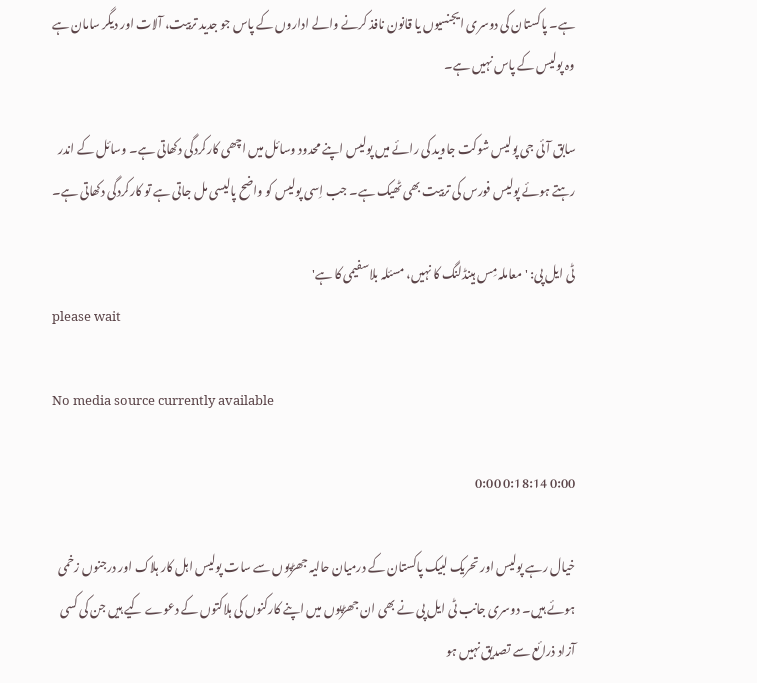ہے۔ پاکستان کی دوسری ایجنسیوں یا قانون نافذ کرنے والے اداروں کے پاس جو جدید تربیت، آلات اور دیگر سامان ہے وہ پولیس کے پاس نہیں ہے۔

سابق آئی جی پولیس شوکت جاوید کی رائے میں پولیس اپنے محدود وسائل میں اچھی کارکردگی دکھاتی ہے۔ وسائل کے اندر رہتے ہوئے پولیس فورس کی تربیت بھی ٹھیک ہے۔ جب اِسی پولیس کو واضح پالیسی مل جاتی ہے تو کارکردگی دکھاتی ہے۔

ٹی ایل پی: 'معاملہ مِس ہینڈلنگ کا نہیں، مسئلہ بلاسفیمی کا ہے'
please wait

No media source currently available

0:00 0:18:14 0:00

خیال رہے پولیس اور تحریک لبیک پاکستان کے درمیان حالیہ جھڑپوں سے سات پولیس اہل کار ہلاک اور درجنوں زخمی ہوئے ہیں۔ دوسری جانب ٹی ایل پی نے بھی ان جھڑپوں میں اپنے کارکنوں کی ہلاکتوں کے دعوے کیے ہیں جن کی کسی آزاد ذرائع سے تصدیق نہیں ہو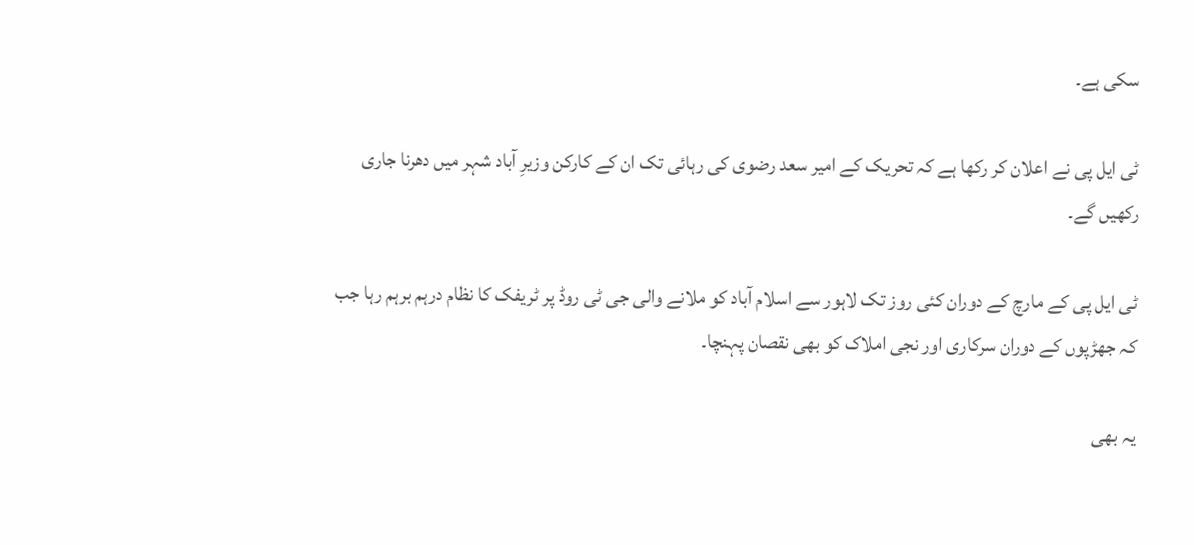سکی ہے۔

ٹی ایل پی نے اعلان کر رکھا ہے کہ تحریک کے امیر سعد رضوی کی رہائی تک ان کے کارکن وزیرِ آباد شہر میں دھرنا جاری رکھیں گے۔

ٹی ایل پی کے مارچ کے دوران کئی روز تک لاہور سے اسلام آباد کو ملانے والی جی ٹی روڈ پر ٹریفک کا نظام درہم برہم رہا جب کہ جھڑپوں کے دوران سرکاری اور نجی املاک کو بھی نقصان پہنچا۔

یہ بھی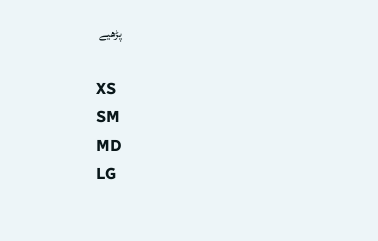پڑھیے

XS
SM
MD
LG